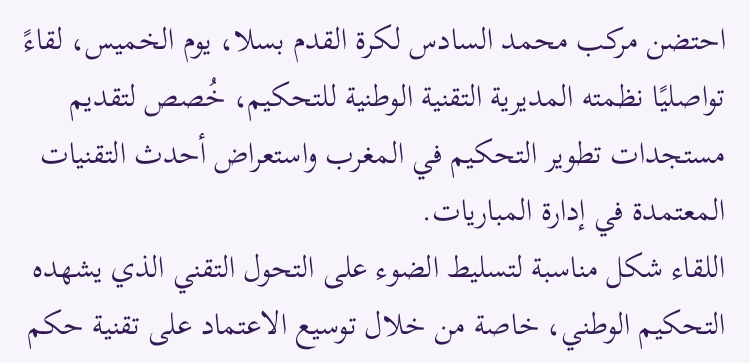احتضن مركب محمد السادس لكرة القدم بسلا، يوم الخميس، لقاءً تواصليًا نظمته المديرية التقنية الوطنية للتحكيم، خُصص لتقديم مستجدات تطوير التحكيم في المغرب واستعراض أحدث التقنيات المعتمدة في إدارة المباريات.
اللقاء شكل مناسبة لتسليط الضوء على التحول التقني الذي يشهده التحكيم الوطني، خاصة من خلال توسيع الاعتماد على تقنية حكم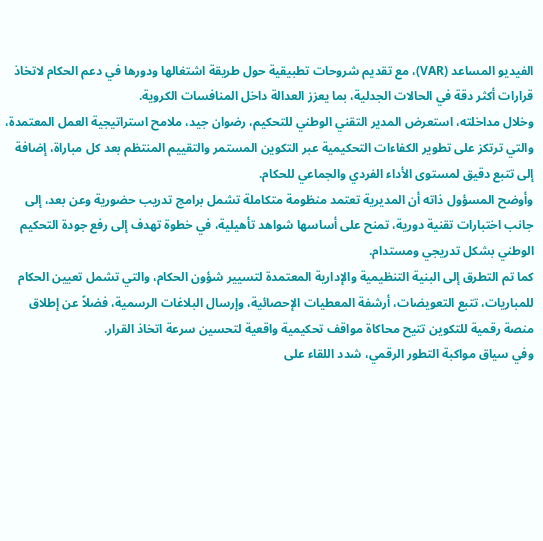الفيديو المساعد (VAR)، مع تقديم شروحات تطبيقية حول طريقة اشتغالها ودورها في دعم الحكام لاتخاذ قرارات أكثر دقة في الحالات الجدلية، بما يعزز العدالة داخل المنافسات الكروية.
وخلال مداخلته، استعرض المدير التقني الوطني للتحكيم، رضوان جيد، ملامح استراتيجية العمل المعتمدة، والتي ترتكز على تطوير الكفاءات التحكيمية عبر التكوين المستمر والتقييم المنتظم بعد كل مباراة، إضافة إلى تتبع دقيق لمستوى الأداء الفردي والجماعي للحكام.
وأوضح المسؤول ذاته أن المديرية تعتمد منظومة متكاملة تشمل برامج تدريب حضورية وعن بعد، إلى جانب اختبارات تقنية دورية، تمنح على أساسها شواهد تأهيلية، في خطوة تهدف إلى رفع جودة التحكيم الوطني بشكل تدريجي ومستدام.
كما تم التطرق إلى البنية التنظيمية والإدارية المعتمدة لتسيير شؤون الحكام، والتي تشمل تعيين الحكام للمباريات، تتبع التعويضات، أرشفة المعطيات الإحصائية، وإرسال البلاغات الرسمية، فضلاً عن إطلاق منصة رقمية للتكوين تتيح محاكاة مواقف تحكيمية واقعية لتحسين سرعة اتخاذ القرار.
وفي سياق مواكبة التطور الرقمي، شدد اللقاء على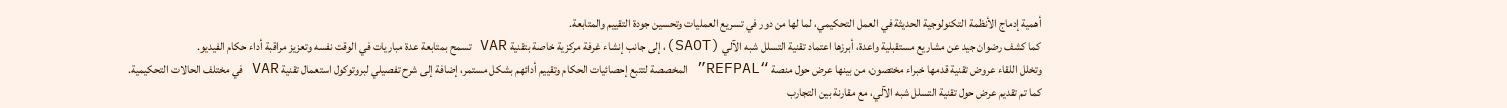أهمية إدماج الأنظمة التكنولوجية الحديثة في العمل التحكيمي، لما لها من دور في تسريع العمليات وتحسين جودة التقييم والمتابعة.
كما كشف رضوان جيد عن مشاريع مستقبلية واعدة، أبرزها اعتماد تقنية التسلل شبه الآلي (SAOT)، إلى جانب إنشاء غرفة مركزية خاصة بتقنية VAR تسمح بمتابعة عدة مباريات في الوقت نفسه وتعزيز مراقبة أداء حكام الفيديو.
وتخلل اللقاء عروض تقنية قدمها خبراء مختصون، من بينها عرض حول منصة “REFPAL” المخصصة لتتبع إحصائيات الحكام وتقييم أدائهم بشكل مستمر، إضافة إلى شرح تفصيلي لبروتوكول استعمال تقنية VAR في مختلف الحالات التحكيمية.
كما تم تقديم عرض حول تقنية التسلل شبه الآلي، مع مقارنة بين التجارب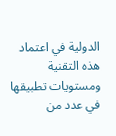الدولية في اعتماد هذه التقنية ومستويات تطبيقها في عدد من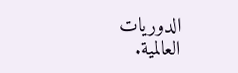الدوريات العالمية.